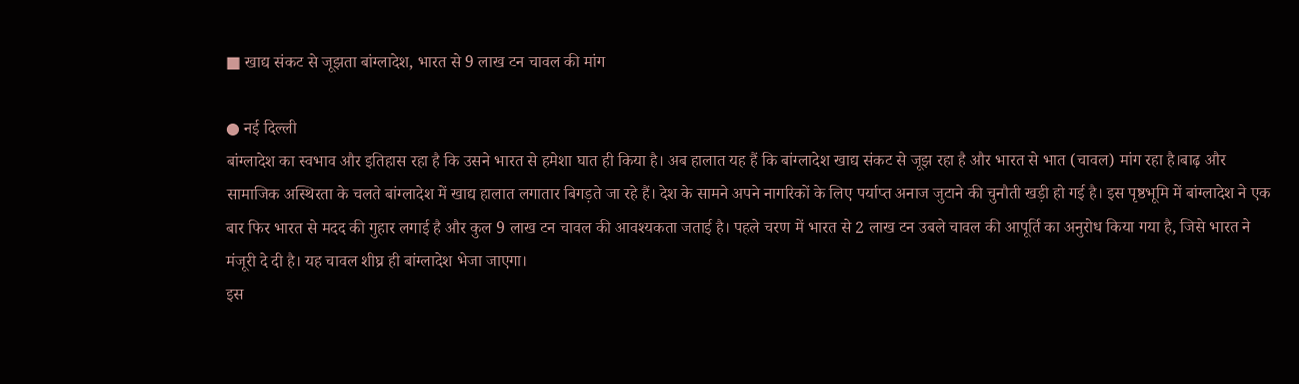■ खाद्य संकट से जूझता बांग्लादेश, भारत से 9 लाख टन चावल की मांग

● नई दिल्ली
बांग्लादेश का स्वभाव और इतिहास रहा है कि उसने भारत से हमेशा घात ही किया है। अब हालात यह हैं कि बांग्लादेश खाद्य संकट से जूझ रहा है और भारत से भात (चावल) मांग रहा है।बाढ़ और सामाजिक अस्थिरता के चलते बांग्लादेश में खाद्य हालात लगातार बिगड़ते जा रहे हैं। देश के सामने अपने नागरिकों के लिए पर्याप्त अनाज जुटाने की चुनौती खड़ी हो गई है। इस पृष्ठभूमि में बांग्लादेश ने एक बार फिर भारत से मदद की गुहार लगाई है और कुल 9 लाख टन चावल की आवश्यकता जताई है। पहले चरण में भारत से 2 लाख टन उबले चावल की आपूर्ति का अनुरोध किया गया है, जिसे भारत ने मंजूरी दे दी है। यह चावल शीघ्र ही बांग्लादेश भेजा जाएगा।
इस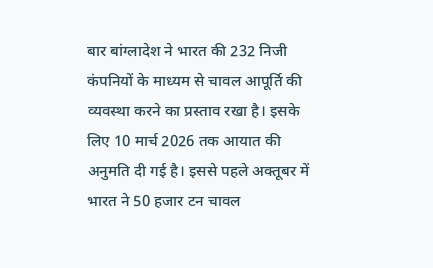बार बांग्लादेश ने भारत की 232 निजी कंपनियों के माध्यम से चावल आपूर्ति की व्यवस्था करने का प्रस्ताव रखा है। इसके लिए 10 मार्च 2026 तक आयात की अनुमति दी गई है। इससे पहले अक्तूबर में भारत ने 50 हजार टन चावल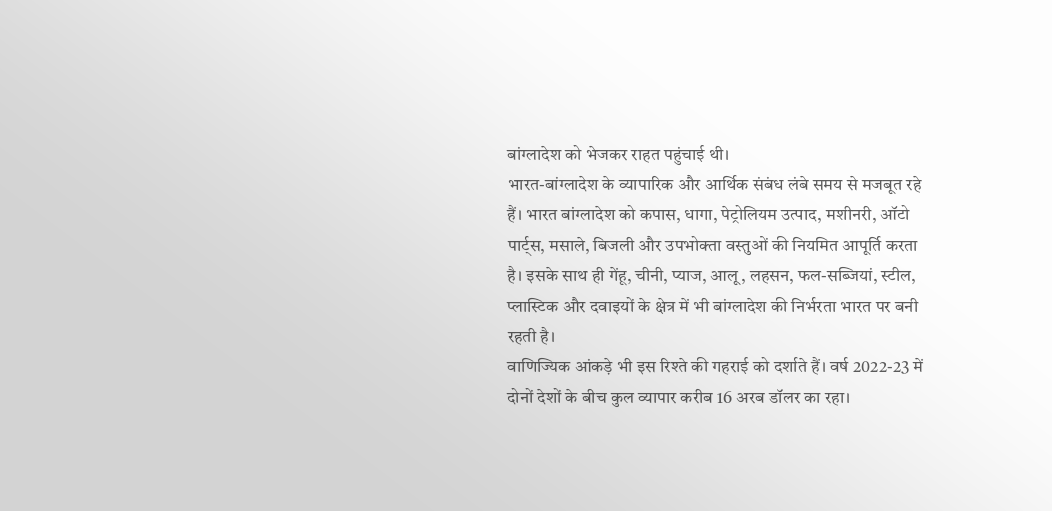बांग्लादेश को भेजकर राहत पहुंचाई थी।
भारत-बांग्लादेश के व्यापारिक और आर्थिक संबंध लंबे समय से मजबूत रहे हैं। भारत बांग्लादेश को कपास, धागा, पेट्रोलियम उत्पाद, मशीनरी, ऑटो पार्ट्स, मसाले, बिजली और उपभोक्ता वस्तुओं की नियमित आपूर्ति करता है। इसके साथ ही गेंहू, चीनी, प्याज, आलू, लहसन, फल-सब्जियां, स्टील, प्लास्टिक और दवाइयों के क्षेत्र में भी बांग्लादेश की निर्भरता भारत पर बनी रहती है।
वाणिज्यिक आंकड़े भी इस रिश्ते की गहराई को दर्शाते हैं। वर्ष 2022-23 में दोनों देशों के बीच कुल व्यापार करीब 16 अरब डॉलर का रहा।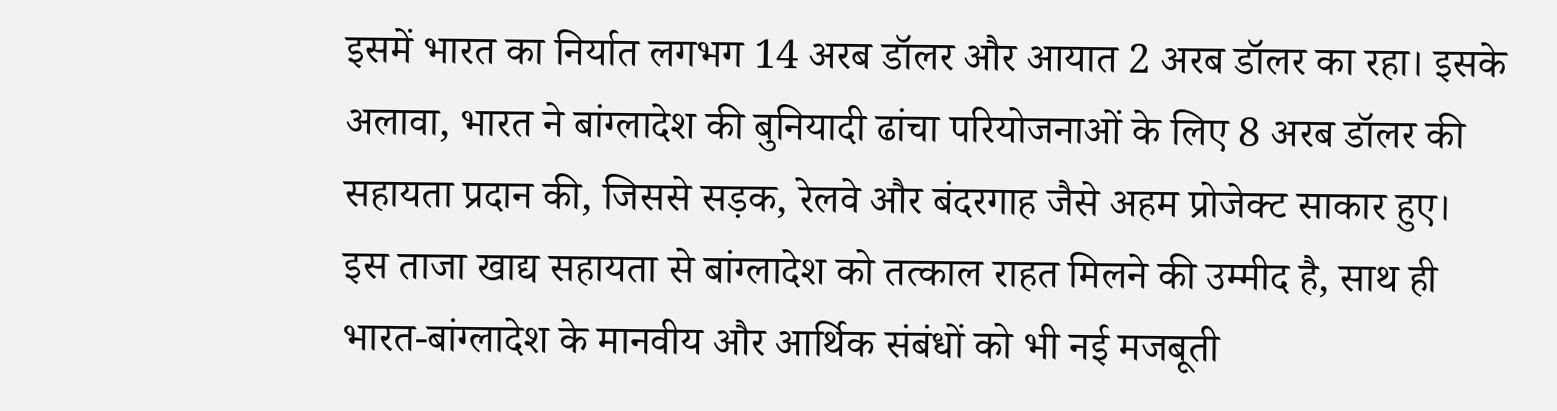इसमें भारत का निर्यात लगभग 14 अरब डॉलर और आयात 2 अरब डॉलर का रहा। इसके अलावा, भारत ने बांग्लादेश की बुनियादी ढांचा परियोजनाओं के लिए 8 अरब डॉलर की सहायता प्रदान की, जिससे सड़क, रेलवे और बंदरगाह जैसे अहम प्रोजेक्ट साकार हुए।
इस ताजा खाद्य सहायता से बांग्लादेश को तत्काल राहत मिलने की उम्मीद है, साथ ही भारत-बांग्लादेश के मानवीय और आर्थिक संबंधों को भी नई मजबूती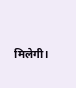मिलेगी।